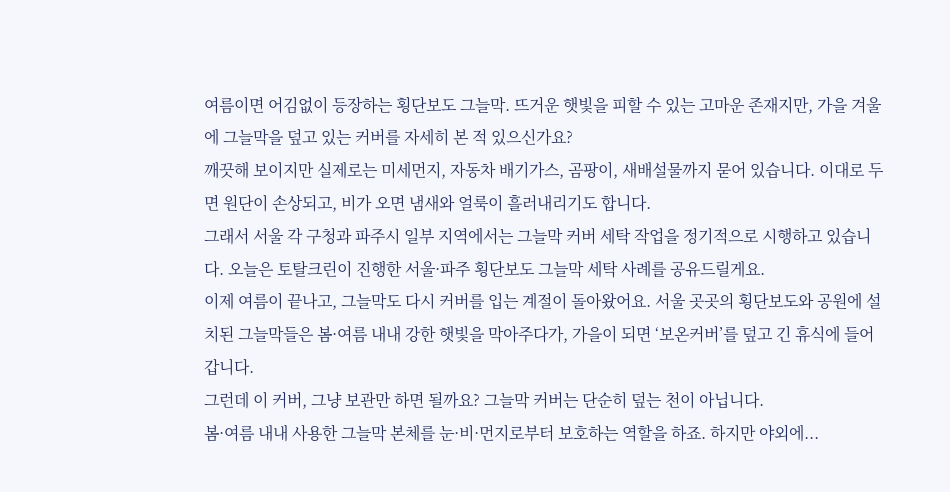여름이면 어김없이 등장하는 횡단보도 그늘막. 뜨거운 햇빛을 피할 수 있는 고마운 존재지만, 가을 겨울에 그늘막을 덮고 있는 커버를 자세히 본 적 있으신가요?
깨끗해 보이지만 실제로는 미세먼지, 자동차 배기가스, 곰팡이, 새배설물까지 묻어 있습니다. 이대로 두면 원단이 손상되고, 비가 오면 냄새와 얼룩이 흘러내리기도 합니다.
그래서 서울 각 구청과 파주시 일부 지역에서는 그늘막 커버 세탁 작업을 정기적으로 시행하고 있습니다. 오늘은 토탈크린이 진행한 서울·파주 횡단보도 그늘막 세탁 사례를 공유드릴게요.
이제 여름이 끝나고, 그늘막도 다시 커버를 입는 계절이 돌아왔어요. 서울 곳곳의 횡단보도와 공원에 설치된 그늘막들은 봄·여름 내내 강한 햇빛을 막아주다가, 가을이 되면 ‘보온커버’를 덮고 긴 휴식에 들어갑니다.
그런데 이 커버, 그냥 보관만 하면 될까요? 그늘막 커버는 단순히 덮는 천이 아닙니다.
봄·여름 내내 사용한 그늘막 본체를 눈·비·먼지로부터 보호하는 역할을 하죠. 하지만 야외에...